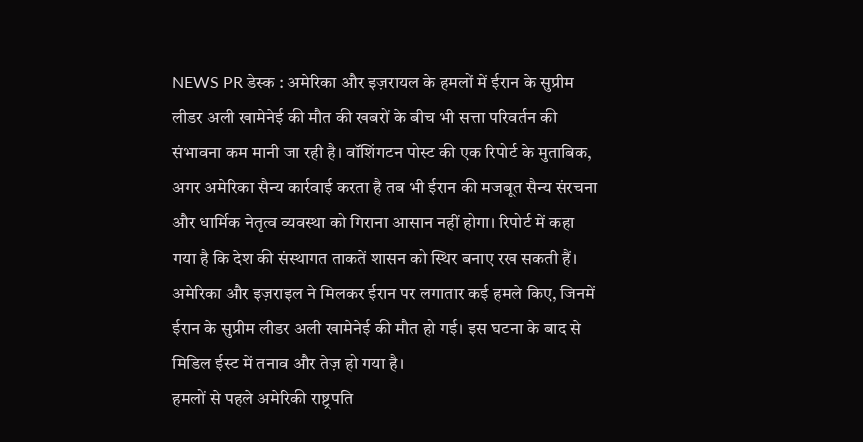NEWS PR डेस्क : अमेरिका और इज़रायल के हमलों में ईरान के सुप्रीम लीडर अली खामेनेई की मौत की खबरों के बीच भी सत्ता परिवर्तन की संभावना कम मानी जा रही है। वॉशिंगटन पोस्ट की एक रिपोर्ट के मुताबिक, अगर अमेरिका सैन्य कार्रवाई करता है तब भी ईरान की मजबूत सैन्य संरचना और धार्मिक नेतृत्व व्यवस्था को गिराना आसान नहीं होगा। रिपोर्ट में कहा गया है कि देश की संस्थागत ताकतें शासन को स्थिर बनाए रख सकती हैं।
अमेरिका और इज़राइल ने मिलकर ईरान पर लगातार कई हमले किए, जिनमें ईरान के सुप्रीम लीडर अली खामेनेई की मौत हो गई। इस घटना के बाद से मिडिल ईस्ट में तनाव और तेज़ हो गया है।
हमलों से पहले अमेरिकी राष्ट्रपति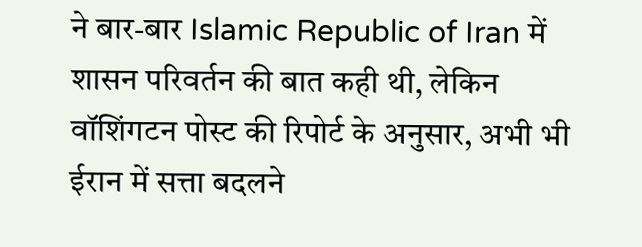ने बार-बार Islamic Republic of Iran में शासन परिवर्तन की बात कही थी, लेकिन वॉशिंगटन पोस्ट की रिपोर्ट के अनुसार, अभी भी ईरान में सत्ता बदलने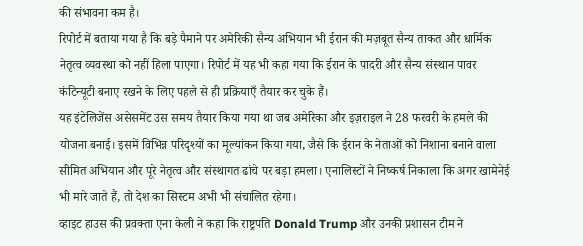की संभावना कम है।
रिपोर्ट में बताया गया है कि बड़े पैमाने पर अमेरिकी सैन्य अभियान भी ईरान की मज़बूत सैन्य ताकत और धार्मिक नेतृत्व व्यवस्था को नहीं हिला पाएगा। रिपोर्ट में यह भी कहा गया कि ईरान के पादरी और सैन्य संस्थान पावर कंटिन्यूटी बनाए रखने के लिए पहले से ही प्रक्रियाएँ तैयार कर चुके हैं।
यह इंटेलिजेंस असेसमेंट उस समय तैयार किया गया था जब अमेरिका और इज़राइल ने 28 फरवरी के हमले की योजना बनाई। इसमें विभिन्न परिदृश्यों का मूल्यांकन किया गया, जैसे कि ईरान के नेताओं को निशाना बनाने वाला सीमित अभियान और पूरे नेतृत्व और संस्थागत ढांचे पर बड़ा हमला। एनालिस्टों ने निष्कर्ष निकाला कि अगर खामेनेई भी मारे जाते हैं, तो देश का सिस्टम अभी भी संचालित रहेगा।
व्हाइट हाउस की प्रवक्ता एना केली ने कहा कि राष्ट्रपति Donald Trump और उनकी प्रशासन टीम ने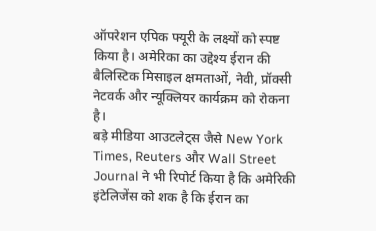ऑपरेशन एपिक फ्यूरी के लक्ष्यों को स्पष्ट किया है। अमेरिका का उद्देश्य ईरान की बैलिस्टिक मिसाइल क्षमताओं, नेवी, प्रॉक्सी नेटवर्क और न्यूक्लियर कार्यक्रम को रोकना है।
बड़े मीडिया आउटलेट्स जैसे New York Times, Reuters और Wall Street Journal ने भी रिपोर्ट किया है कि अमेरिकी इंटेलिजेंस को शक है कि ईरान का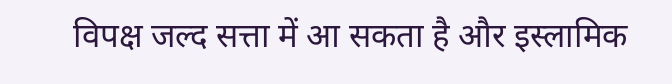विपक्ष जल्द सत्ता में आ सकता है और इस्लामिक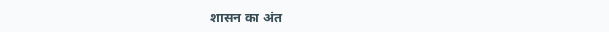शासन का अंत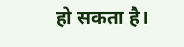हो सकता है।